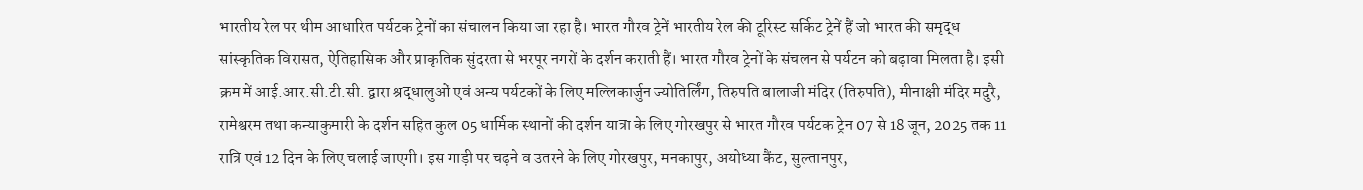भारतीय रेल पर थीम आधारित पर्यटक ट्रेनों का संचालन किया जा रहा है। भारत गौरव ट्रेनें भारतीय रेल की टूरिस्ट सर्किट ट्रेनें हैं जो भारत की समृद्ध सांस्कृतिक विरासत, ऐतिहासिक और प्राकृतिक सुंदरता से भरपूर नगरों के दर्शन कराती हैं। भारत गौरव ट्रेनों के संचलन से पर्यटन को बढ़ावा मिलता है। इसी क्रम में आई.आर.सी.टी.सी. द्वारा श्रद्धालुओं एवं अन्य पर्यटकों के लिए मल्लिकार्जुन ज्योतिर्लिंग, तिरुपति बालाजी मंदिर (तिरुपति), मीनाक्षी मंदिर मदुरै, रामेश्वरम तथा कन्याकुमारी के दर्शन सहित कुल 05 धार्मिक स्थानों की दर्शन यात्रा के लिए गोरखपुर से भारत गौरव पर्यटक ट्रेन 07 से 18 जून, 2025 तक 11 रात्रि एवं 12 दिन के लिए चलाई जाएगी। इस गाड़ी पर चढ़ने व उतरने के लिए गोरखपुर, मनकापुर, अयोध्या कैंट, सुल्तानपुर,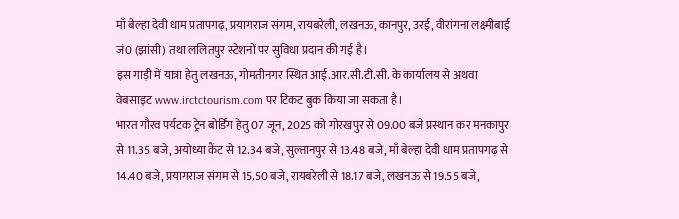माँ बेल्हा देवी धाम प्रतापगढ़, प्रयागराज संगम, रायबरेली, लखनऊ, कानपुर, उरई, वीरांगना लक्ष्मीबाई जं0 (झांसी) तथा ललितपुर स्टेशनों पर सुविधा प्रदान की गई है।
इस गाड़ी में यात्रा हेतु लखनऊ, गोमतीनगर स्थित आई.आर.सी.टी.सी. के कार्यालय से अथवा वेबसाइट www.irctctourism.com पर टिकट बुक किया जा सकता है।
भारत गौरव पर्यटक ट्रेन बोर्डिंग हेतु 07 जून, 2025 को गोरखपुर से 09.00 बजे प्रस्थान कर मनकापुर से 11.35 बजे, अयोध्या कैंट से 12.34 बजे, सुल्तानपुर से 13.48 बजे, माँ बेल्हा देवी धाम प्रतापगढ़ से 14.40 बजे, प्रयागराज संगम से 15.50 बजे, रायबरेली से 18.17 बजे, लखनऊ से 19.55 बजे,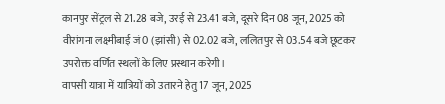कानपुर सेंट्रल से 21.28 बजे, उरई से 23.41 बजे, दूसरे दिन 08 जून, 2025 को वीरांगना लक्ष्मीबाई जं0 (झांसी) से 02.02 बजे, ललितपुर से 03.54 बजे छूटकर उपरोक्त वर्णित स्थलों के लिए प्रस्थान करेगी।
वापसी यात्रा में यात्रियों को उतारने हेतु 17 जून, 2025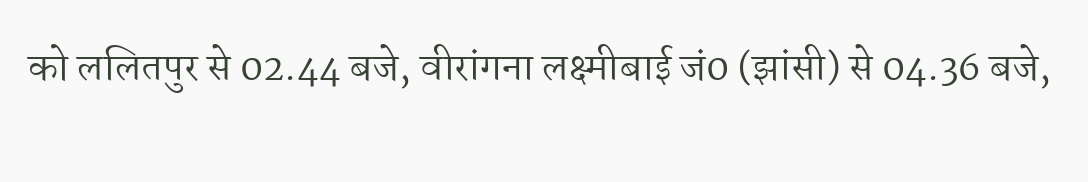को ललितपुर से 02.44 बजे, वीरांगना लक्ष्मीबाई जं0 (झांसी) से 04.36 बजे,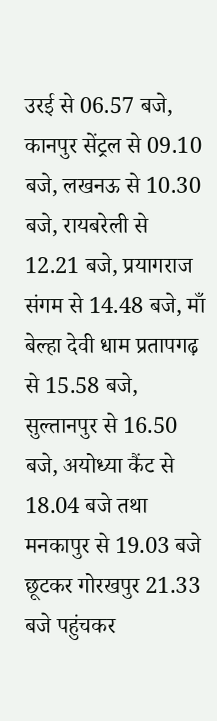उरई से 06.57 बजे, कानपुर सेंट्रल से 09.10 बजे, लखनऊ से 10.30 बजे, रायबरेली से 12.21 बजे, प्रयागराज संगम से 14.48 बजे, माँ बेल्हा देवी धाम प्रतापगढ़ से 15.58 बजे, सुल्तानपुर से 16.50 बजे, अयोध्या कैंट से 18.04 बजे तथा मनकापुर से 19.03 बजे छूटकर गोरखपुर 21.33 बजे पहुंचकर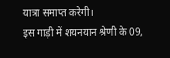यात्रा समाप्त करेगी।
इस गाड़ी में शयनयान श्रेणी के 09,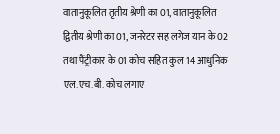वातानुकूलित तृतीय श्रेणी का 01, वातानुकूलित द्वितीय श्रेणी का 01, जनरेटर सह लगेज यान के 02 तथा पैंट्रीकार के 01 कोच सहित कुल 14 आधुनिक एल.एच.बी. कोच लगाए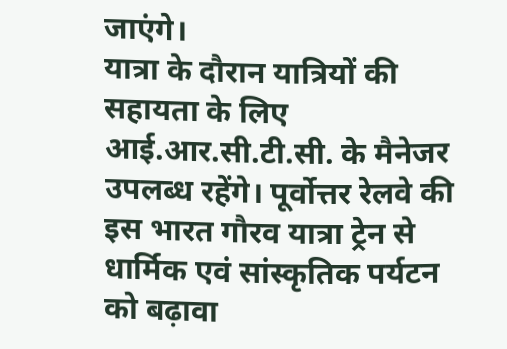जाएंगे।
यात्रा के दौरान यात्रियों की सहायता के लिए आई.आर.सी.टी.सी. के मैनेजर उपलब्ध रहेंगे। पूर्वोत्तर रेलवे की इस भारत गौरव यात्रा ट्रेन से धार्मिक एवं सांस्कृतिक पर्यटन को बढ़ावा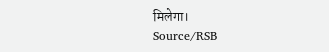मिलेगा।
Source/RSB